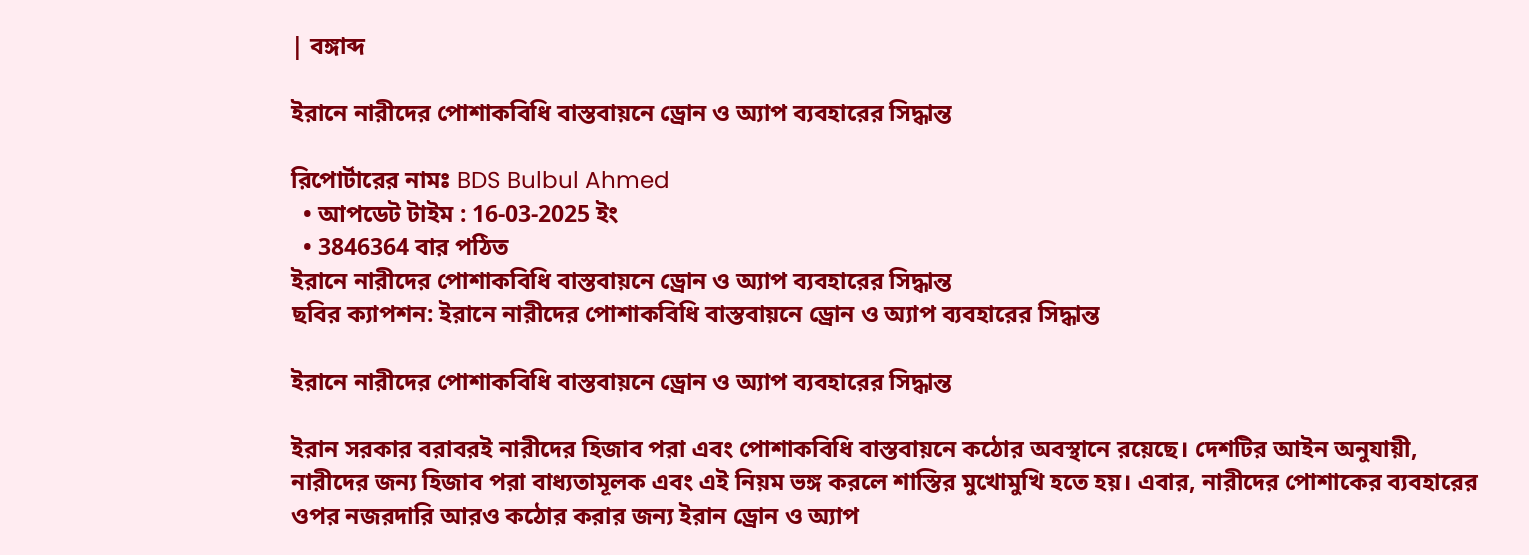| বঙ্গাব্দ

ইরানে নারীদের পোশাকবিধি বাস্তবায়নে ড্রোন ও অ্যাপ ব্যবহারের সিদ্ধান্ত

রিপোর্টারের নামঃ BDS Bulbul Ahmed
  • আপডেট টাইম : 16-03-2025 ইং
  • 3846364 বার পঠিত
ইরানে নারীদের পোশাকবিধি বাস্তবায়নে ড্রোন ও অ্যাপ ব্যবহারের সিদ্ধান্ত
ছবির ক্যাপশন: ইরানে নারীদের পোশাকবিধি বাস্তবায়নে ড্রোন ও অ্যাপ ব্যবহারের সিদ্ধান্ত

ইরানে নারীদের পোশাকবিধি বাস্তবায়নে ড্রোন ও অ্যাপ ব্যবহারের সিদ্ধান্ত

ইরান সরকার বরাবরই নারীদের হিজাব পরা এবং পোশাকবিধি বাস্তবায়নে কঠোর অবস্থানে রয়েছে। দেশটির আইন অনুযায়ী, নারীদের জন্য হিজাব পরা বাধ্যতামূলক এবং এই নিয়ম ভঙ্গ করলে শাস্তির মুখোমুখি হতে হয়। এবার, নারীদের পোশাকের ব্যবহারের ওপর নজরদারি আরও কঠোর করার জন্য ইরান ড্রোন ও অ্যাপ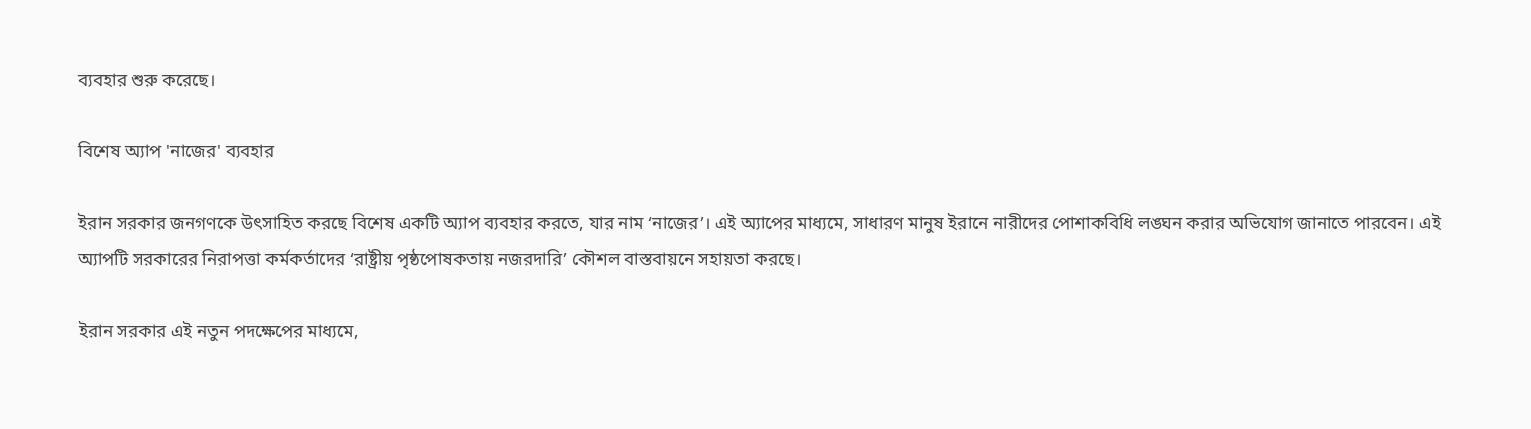ব্যবহার শুরু করেছে।

বিশেষ অ্যাপ 'নাজের' ব্যবহার

ইরান সরকার জনগণকে উৎসাহিত করছে বিশেষ একটি অ্যাপ ব্যবহার করতে, যার নাম ‘নাজের’। এই অ্যাপের মাধ্যমে, সাধারণ মানুষ ইরানে নারীদের পোশাকবিধি লঙ্ঘন করার অভিযোগ জানাতে পারবেন। এই অ্যাপটি সরকারের নিরাপত্তা কর্মকর্তাদের ‘রাষ্ট্রীয় পৃষ্ঠপোষকতায় নজরদারি’ কৌশল বাস্তবায়নে সহায়তা করছে।

ইরান সরকার এই নতুন পদক্ষেপের মাধ্যমে,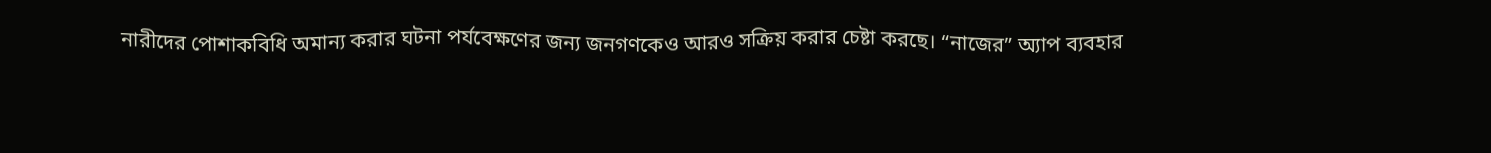নারীদের পোশাকবিধি অমান্য করার ঘটনা পর্যবেক্ষণের জন্য জনগণকেও আরও সক্রিয় করার চেষ্টা করছে। “নাজের” অ্যাপ ব্যবহার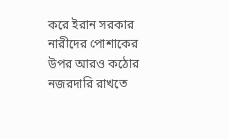করে ইরান সরকার নারীদের পোশাকের উপর আরও কঠোর নজরদারি রাখতে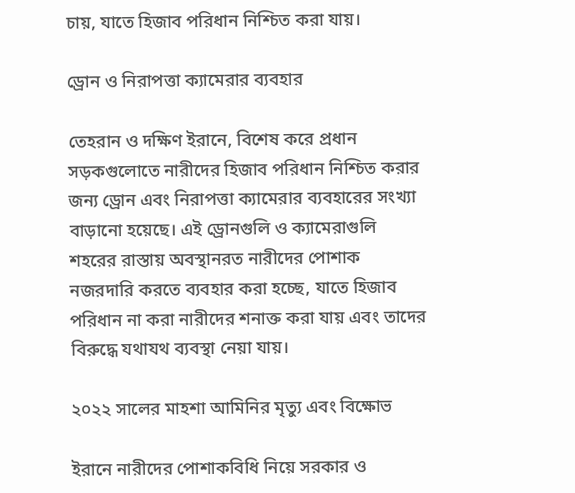চায়, যাতে হিজাব পরিধান নিশ্চিত করা যায়।

ড্রোন ও নিরাপত্তা ক্যামেরার ব্যবহার

তেহরান ও দক্ষিণ ইরানে, বিশেষ করে প্রধান সড়কগুলোতে নারীদের হিজাব পরিধান নিশ্চিত করার জন্য ড্রোন এবং নিরাপত্তা ক্যামেরার ব্যবহারের সংখ্যা বাড়ানো হয়েছে। এই ড্রোনগুলি ও ক্যামেরাগুলি শহরের রাস্তায় অবস্থানরত নারীদের পোশাক নজরদারি করতে ব্যবহার করা হচ্ছে, যাতে হিজাব পরিধান না করা নারীদের শনাক্ত করা যায় এবং তাদের বিরুদ্ধে যথাযথ ব্যবস্থা নেয়া যায়।

২০২২ সালের মাহশা আমিনির মৃত্যু এবং বিক্ষোভ

ইরানে নারীদের পোশাকবিধি নিয়ে সরকার ও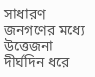সাধারণ জনগণের মধ্যে উত্তেজনা দীর্ঘদিন ধরে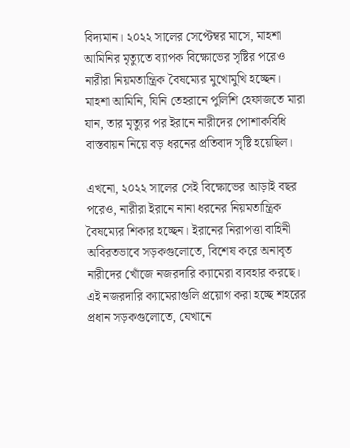বিদ্যমান। ২০২২ সালের সেপ্টেম্বর মাসে, মাহশা আমিনির মৃত্যুতে ব্যাপক বিক্ষোভের সৃষ্টির পরেও নারীরা নিয়মতান্ত্রিক বৈষম্যের মুখোমুখি হচ্ছেন। মাহশা আমিনি, যিনি তেহরানে পুলিশি হেফাজতে মারা যান, তার মৃত্যুর পর ইরানে নারীদের পোশাকবিধি বাস্তবায়ন নিয়ে বড় ধরনের প্রতিবাদ সৃষ্টি হয়েছিল।

এখনো, ২০২২ সালের সেই বিক্ষোভের আড়াই বছর পরেও, নারীরা ইরানে নানা ধরনের নিয়মতান্ত্রিক বৈষম্যের শিকার হচ্ছেন। ইরানের নিরাপত্তা বাহিনী অবিরতভাবে সড়কগুলোতে, বিশেষ করে অনাবৃত নারীদের খোঁজে নজরদারি ক্যামেরা ব্যবহার করছে। এই নজরদারি ক্যামেরাগুলি প্রয়োগ করা হচ্ছে শহরের প্রধান সড়কগুলোতে, যেখানে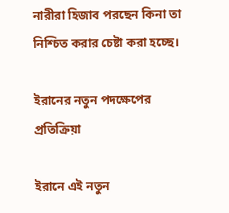নারীরা হিজাব পরছেন কিনা তা নিশ্চিত করার চেষ্টা করা হচ্ছে।

ইরানের নতুন পদক্ষেপের প্রতিক্রিয়া

ইরানে এই নতুন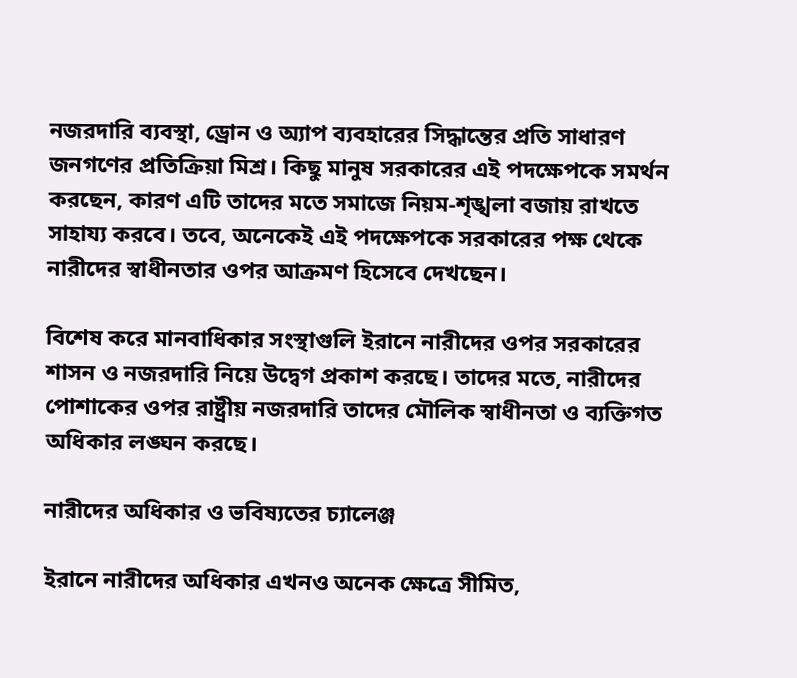নজরদারি ব্যবস্থা, ড্রোন ও অ্যাপ ব্যবহারের সিদ্ধান্তের প্রতি সাধারণ জনগণের প্রতিক্রিয়া মিশ্র। কিছু মানুষ সরকারের এই পদক্ষেপকে সমর্থন করছেন, কারণ এটি তাদের মতে সমাজে নিয়ম-শৃঙ্খলা বজায় রাখতে সাহায্য করবে। তবে, অনেকেই এই পদক্ষেপকে সরকারের পক্ষ থেকে নারীদের স্বাধীনতার ওপর আক্রমণ হিসেবে দেখছেন।

বিশেষ করে মানবাধিকার সংস্থাগুলি ইরানে নারীদের ওপর সরকারের শাসন ও নজরদারি নিয়ে উদ্বেগ প্রকাশ করছে। তাদের মতে, নারীদের পোশাকের ওপর রাষ্ট্রীয় নজরদারি তাদের মৌলিক স্বাধীনতা ও ব্যক্তিগত অধিকার লঙ্ঘন করছে।

নারীদের অধিকার ও ভবিষ্যতের চ্যালেঞ্জ

ইরানে নারীদের অধিকার এখনও অনেক ক্ষেত্রে সীমিত,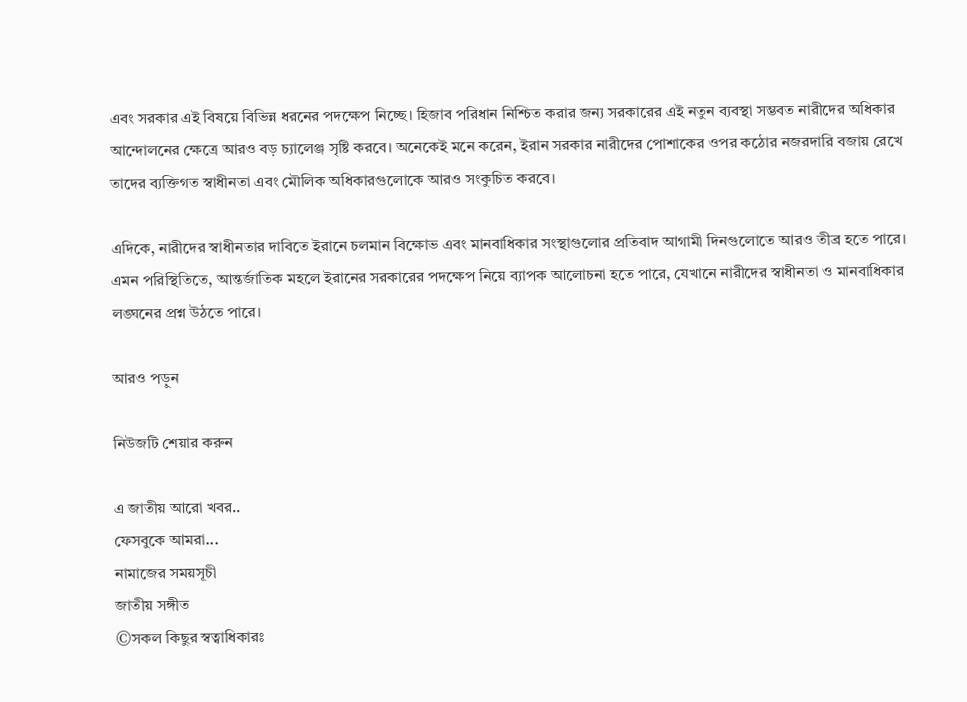এবং সরকার এই বিষয়ে বিভিন্ন ধরনের পদক্ষেপ নিচ্ছে। হিজাব পরিধান নিশ্চিত করার জন্য সরকারের এই নতুন ব্যবস্থা সম্ভবত নারীদের অধিকার আন্দোলনের ক্ষেত্রে আরও বড় চ্যালেঞ্জ সৃষ্টি করবে। অনেকেই মনে করেন, ইরান সরকার নারীদের পোশাকের ওপর কঠোর নজরদারি বজায় রেখে তাদের ব্যক্তিগত স্বাধীনতা এবং মৌলিক অধিকারগুলোকে আরও সংকুচিত করবে।

এদিকে, নারীদের স্বাধীনতার দাবিতে ইরানে চলমান বিক্ষোভ এবং মানবাধিকার সংস্থাগুলোর প্রতিবাদ আগামী দিনগুলোতে আরও তীব্র হতে পারে। এমন পরিস্থিতিতে, আন্তর্জাতিক মহলে ইরানের সরকারের পদক্ষেপ নিয়ে ব্যাপক আলোচনা হতে পারে, যেখানে নারীদের স্বাধীনতা ও মানবাধিকার লঙ্ঘনের প্রশ্ন উঠতে পারে।

আরও পড়ুন

নিউজটি শেয়ার করুন

এ জাতীয় আরো খবর..
ফেসবুকে আমরা...
নামাজের সময়সূচী
জাতীয় সঙ্গীত
©সকল কিছুর স্বত্বাধিকারঃ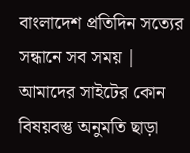বাংলাদেশ প্রতিদিন সত্যের সন্ধানে সব সময় | আমাদের সাইটের কোন বিষয়বস্তু অনুমতি ছাড়া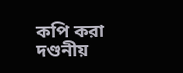কপি করা দণ্ডনীয়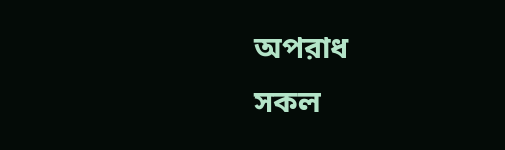অপরাধ
সকল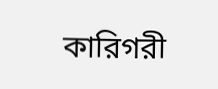কারিগরী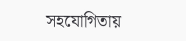সহযোগিতায়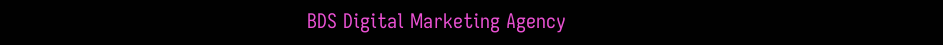BDS Digital Marketing Agency